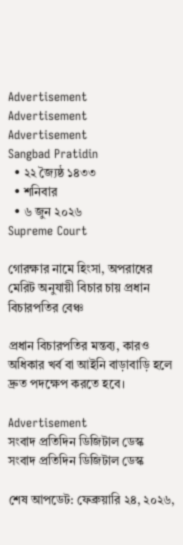Advertisement
Advertisement
Advertisement
Sangbad Pratidin
  • ২২ জ্যৈষ্ঠ ১৪৩৩
  • শনিবার
  • ৬ জুন ২০২৬
Supreme Court

গোরক্ষার নামে হিংসা, অপরাধের মেরিট অনুযায়ী বিচার চায় প্রধান বিচারপতির বেঞ্চ

প্রধান বিচারপতির মন্তব্য, কারও অধিকার খর্ব বা আইনি বাড়াবাড়ি হলে দ্রুত পদক্ষেপ করতে হবে।

Advertisement
সংবাদ প্রতিদিন ডিজিটাল ডেস্ক
সংবাদ প্রতিদিন ডিজিটাল ডেস্ক

শেষ আপডেট: ফেব্রুয়ারি ২৪, ২০২৬,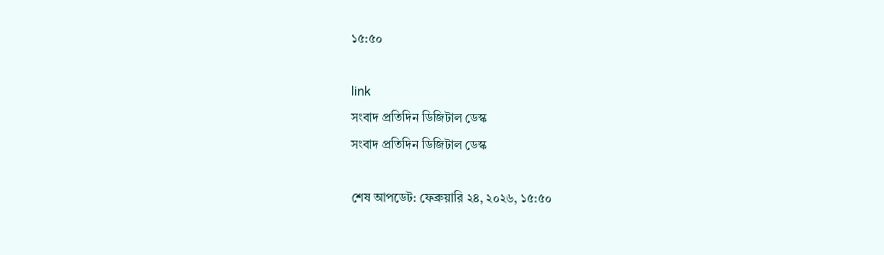১৫:৫০

link
সংবাদ প্রতিদিন ডিজিটাল ডেস্ক
সংবাদ প্রতিদিন ডিজিটাল ডেস্ক

শেষ আপডেট: ফেব্রুয়ারি ২৪, ২০২৬, ১৫:৫০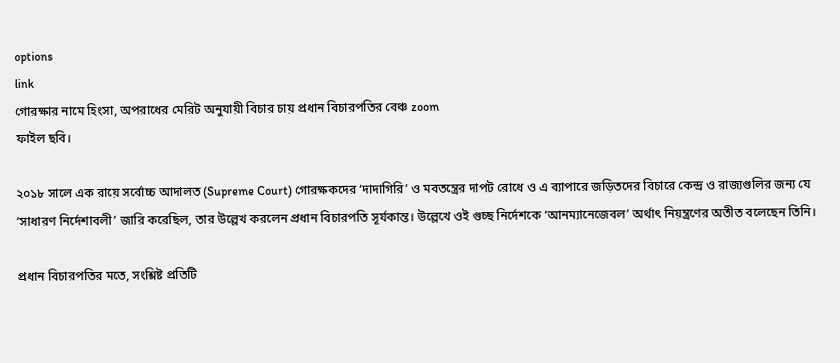options
link
গোরক্ষার নামে হিংসা, অপরাধের মেরিট অনুযায়ী বিচার চায় প্রধান বিচারপতির বেঞ্চ zoom
ফাইল ছবি।

২০১৮ সালে এক রায়ে সর্বোচ্চ আদালত (Supreme Court) গোরক্ষকদের ‘দাদাগিরি’ ও মবতন্ত্রের দাপট রোধে ও এ ব্যাপারে জড়িতদের বিচারে কেন্দ্র ও রাজ্যগুলির জন্য যে ‘সাধারণ নির্দেশাবলী’ জারি করেছিল, তার উল্লেখ করলেন প্রধান বিচারপতি সূর্যকান্ত। উল্লেখে ওই গুচ্ছ নির্দেশকে ‘আনম্যানেজেবল’ অর্থাৎ নিয়ন্ত্রণের অতীত বলেছেন তিনি।

প্রধান বিচারপতির মতে, সংশ্লিষ্ট প্রতিটি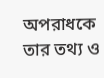অপরাধকে তার তথ্য ও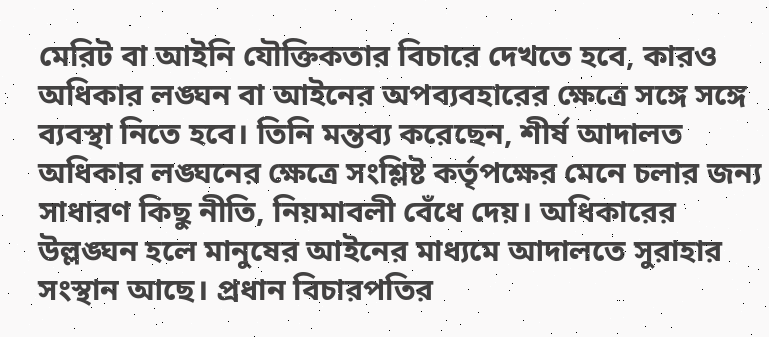মেরিট বা আইনি যৌক্তিকতার বিচারে দেখতে হবে, কারও অধিকার লঙ্ঘন বা আইনের অপব্যবহারের ক্ষেত্রে সঙ্গে সঙ্গে ব্যবস্থা নিতে হবে। তিনি মন্তব্য করেছেন, শীর্ষ আদালত অধিকার লঙ্ঘনের ক্ষেত্রে সংশ্লিষ্ট কর্তৃপক্ষের মেনে চলার জন্য সাধারণ কিছু নীতি, নিয়মাবলী বেঁধে দেয়। অধিকারের উল্লঙ্ঘন হলে মানুষের আইনের মাধ্যমে আদালতে সুরাহার সংস্থান আছে। প্রধান বিচারপতির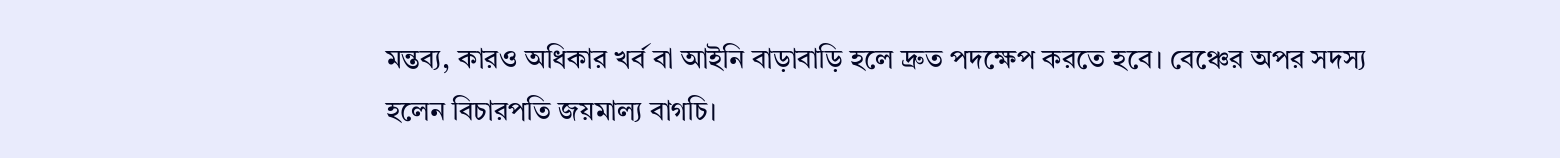মন্তব্য, কারও অধিকার খর্ব বা আইনি বাড়াবাড়ি হলে দ্রুত পদক্ষেপ করতে হবে। বেঞ্চের অপর সদস্য হলেন বিচারপতি জয়মাল্য বাগচি।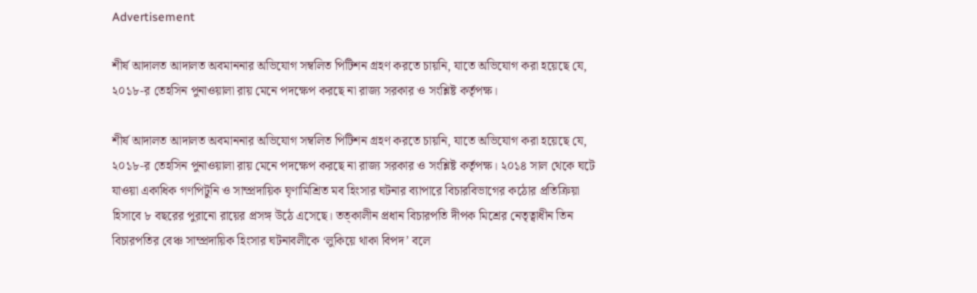Advertisement

শীর্ষ আদালত আদালত অবমাননার অভিযোগ সম্বলিত পিটিশন গ্রহণ করতে চায়নি, যাতে অভিযোগ করা হয়েছে যে, ২০১৮-র তেহসিন পুনাওয়ালা রায় মেনে পদক্ষেপ করছে না রাজ্য সরকার ও সংশ্লিষ্ট কর্তৃপক্ষ।

শীর্ষ আদালত আদালত অবমাননার অভিযোগ সম্বলিত পিটিশন গ্রহণ করতে চায়নি, যাতে অভিযোগ করা হয়েছে যে, ২০১৮-র তেহসিন পুনাওয়ালা রায় মেনে পদক্ষেপ করছে না রাজ্য সরকার ও সংশ্লিষ্ট কর্তৃপক্ষ। ২০১৪ সাল থেকে ঘটে যাওয়া একাধিক গণপিটুনি ও সাম্প্রদায়িক ঘৃণামিশ্রিত মব হিংসার ঘটনার ব্যাপারে বিচারবিভাগের কঠোর প্রতিক্রিয়া হিসাবে ৮ বছরের পুরানো রায়ের প্রসঙ্গ উঠে এসেছে। তত্কালীন প্রধান বিচারপতি দীপক মিশ্রের নেতৃত্বাধীন তিন বিচারপতির বেঞ্চ সাম্প্রদায়িক হিংসার ঘটনাবলীকে ‘লুকিয়ে থাকা বিপদ’ বলে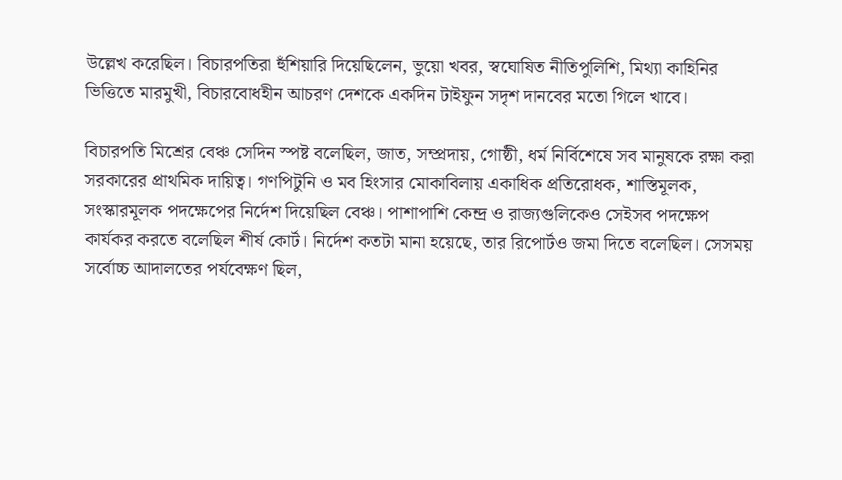উল্লেখ করেছিল। বিচারপতিরা হুঁশিয়ারি দিয়েছিলেন, ভুয়ো খবর, স্বঘোষিত নীতিপুলিশি, মিথ্যা কাহিনির ভিত্তিতে মারমুখী, বিচারবোধহীন আচরণ দেশকে একদিন টাইফুন সদৃশ দানবের মতো গিলে খাবে।

বিচারপতি মিশ্রের বেঞ্চ সেদিন স্পষ্ট বলেছিল, জাত, সম্প্রদায়, গোষ্ঠী, ধর্ম নির্বিশেষে সব মানুষকে রক্ষা করা সরকারের প্রাথমিক দায়িত্ব। গণপিটুনি ও মব হিংসার মোকাবিলায় একাধিক প্রতিরোধক, শাস্তিমূলক, সংস্কারমূলক পদক্ষেপের নির্দেশ দিয়েছিল বেঞ্চ। পাশাপাশি কেন্দ্র ও রাজ্যগুলিকেও সেইসব পদক্ষেপ কার্যকর করতে বলেছিল শীর্ষ কোর্ট। নির্দেশ কতটা মানা হয়েছে, তার রিপোর্টও জমা দিতে বলেছিল। সেসময় সর্বোচ্চ আদালতের পর্যবেক্ষণ ছিল,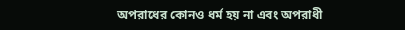অপরাধের কোনও ধর্ম হয় না এবং অপরাধী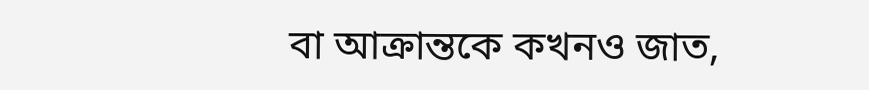বা আক্রান্তকে কখনও জাত,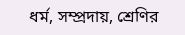ধর্ম, সম্প্রদায়, শ্রেণির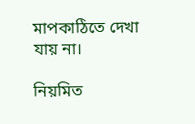মাপকাঠিতে দেখা যায় না।

নিয়মিত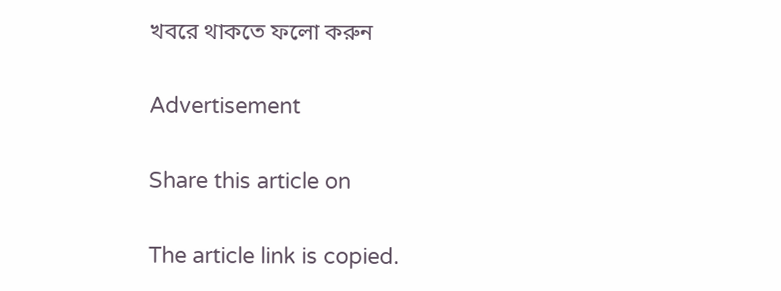খবরে থাকতে ফলো করুন

Advertisement

Share this article on

The article link is copied.